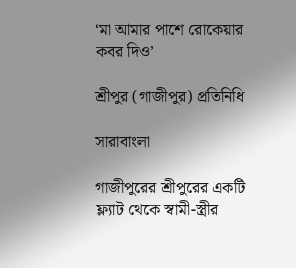‘মা আমার পাশে রোকেয়ার কবর দিও’

শ্রীপুর (গাজীপুর) প্রতিনিধি

সারাবাংলা

গাজীপুরের শ্রীপুরের একটি ফ্ল্যাট থেকে স্বামী-স্ত্রীর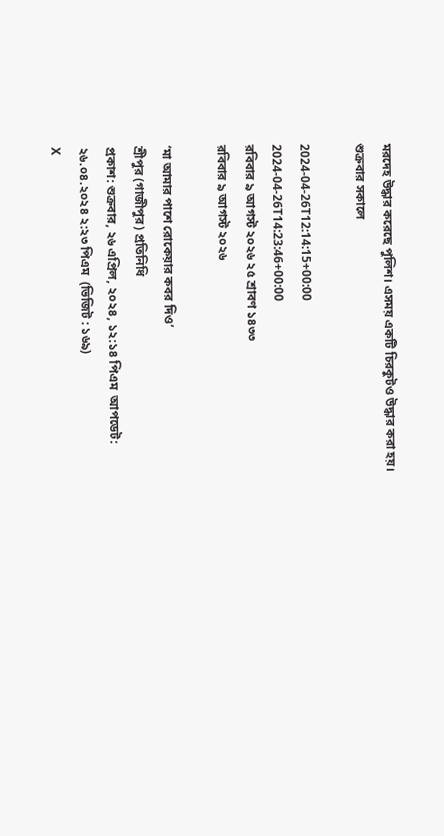মরদেহ উদ্ধার করেছে পুলিশ। এসময় একটি চিরকুটও উদ্ধার করা হয়। শুক্রবার সকালে

2024-04-26T12:14:15+00:00
2024-04-26T14:23:46+00:00
রবিবার ৯ আগস্ট ২০২৬ ২৫ শ্রাবণ ১৪৩৩
রবিবার ৯ আগস্ট ২০২৬

‘মা আমার পাশে রোকেয়ার কবর দিও’
শ্রীপুর (গাজীপুর) প্রতিনিধি
প্রকাশ: শুক্রবার, ২৬ এপ্রিল, ২০২৪, ১২:১৪ পিএম  আপডেট: ২৬.০৪.২০২৪ ২:২৩ পিএম  (ভিজিট : ১৬৯)
X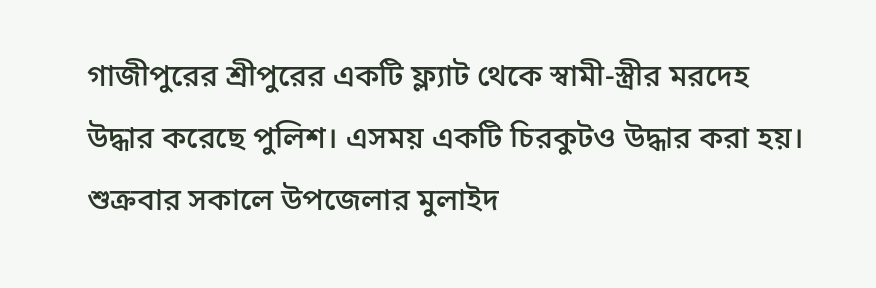গাজীপুরের শ্রীপুরের একটি ফ্ল্যাট থেকে স্বামী-স্ত্রীর মরদেহ উদ্ধার করেছে পুলিশ। এসময় একটি চিরকুটও উদ্ধার করা হয়। শুক্রবার সকালে উপজেলার মুলাইদ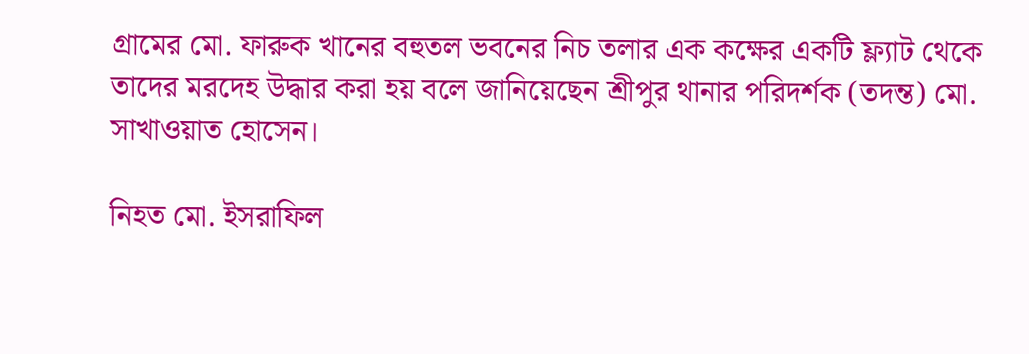গ্রামের মো. ফারুক খানের বহুতল ভবনের নিচ তলার এক কক্ষের একটি ফ্ল্যাট থেকে তাদের মরদেহ উদ্ধার করা হয় বলে জানিয়েছেন শ্রীপুর থানার পরিদর্শক (তদন্ত) মো. সাখাওয়াত হোসেন।

নিহত মো. ইসরাফিল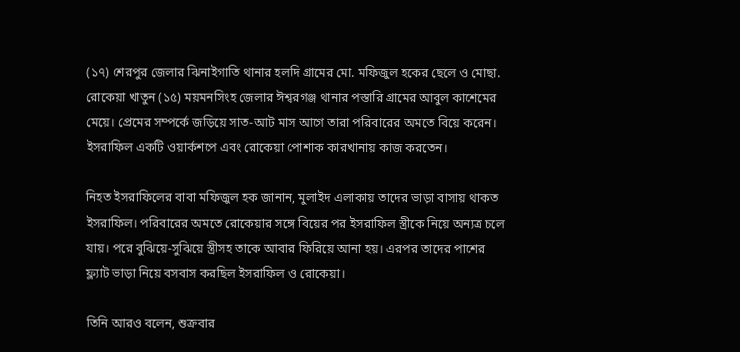(১৭) শেরপুর জেলার ঝিনাইগাতি থানার হলদি গ্রামের মো. মফিজুল হকের ছেলে ও মোছা. রোকেয়া খাতুন (১৫) ময়মনসিংহ জেলার ঈশ্বরগঞ্জ থানার পস্তারি গ্রামের আবুল কাশেমের মেয়ে। প্রেমের সম্পর্কে জড়িয়ে সাত-আট মাস আগে তারা পরিবারের অমতে বিয়ে করেন। ইসরাফিল একটি ওয়ার্কশপে এবং রোকেয়া পোশাক কারখানায় কাজ করতেন।

নিহত ইসরাফিলের বাবা মফিজুল হক জানান, মুলাইদ এলাকায় তাদের ভাড়া বাসায় থাকত ইসরাফিল। পরিবারের অমতে রোকেয়ার সঙ্গে বিয়ের পর ইসরাফিল স্ত্রীকে নিয়ে অন্যত্র চলে যায়। পরে বুঝিয়ে-সুঝিয়ে স্ত্রীসহ তাকে আবার ফিরিয়ে আনা হয়। এরপর তাদের পাশের ফ্ল্যাট ভাড়া নিয়ে বসবাস করছিল ইসরাফিল ও রোকেয়া।

তিনি আরও বলেন, শুক্রবার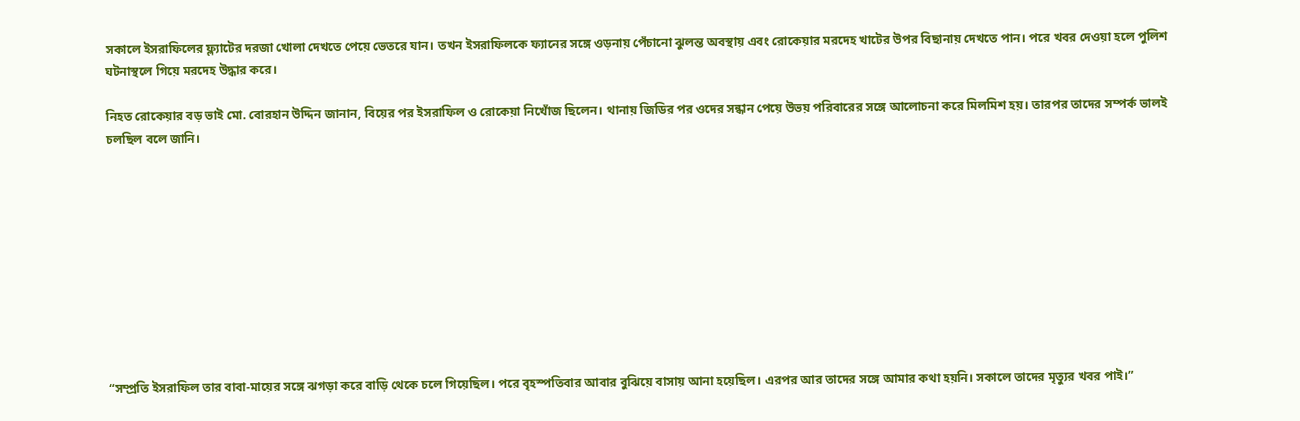সকালে ইসরাফিলের ফ্ল্যাটের দরজা খোলা দেখতে পেয়ে ভেতরে যান। তখন ইসরাফিলকে ফ্যানের সঙ্গে ওড়নায় পেঁচানো ঝুলন্ত অবস্থায় এবং রোকেয়ার মরদেহ খাটের উপর বিছানায় দেখতে পান। পরে খবর দেওয়া হলে পুলিশ ঘটনাস্থলে গিয়ে মরদেহ উদ্ধার করে।

নিহত রোকেয়ার বড় ভাই মো. বোরহান উদ্দিন জানান, বিয়ের পর ইসরাফিল ও রোকেয়া নিখোঁজ ছিলেন। থানায় জিডির পর ওদের সন্ধান পেয়ে উভয় পরিবারের সঙ্গে আলোচনা করে মিলমিশ হয়। তারপর তাদের সম্পর্ক ভালই চলছিল বলে জানি।










“সম্প্রতি ইসরাফিল তার বাবা-মায়ের সঙ্গে ঝগড়া করে বাড়ি থেকে চলে গিয়েছিল। পরে বৃহস্পতিবার আবার বুঝিয়ে বাসায় আনা হয়েছিল। এরপর আর তাদের সঙ্গে আমার কথা হয়নি। সকালে তাদের মৃত্যুর খবর পাই।”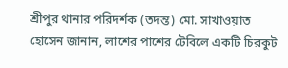শ্রীপুর থানার পরিদর্শক (তদন্ত) মো. সাখাওয়াত হোসেন জানান, লাশের পাশের টেবিলে একটি চিরকুট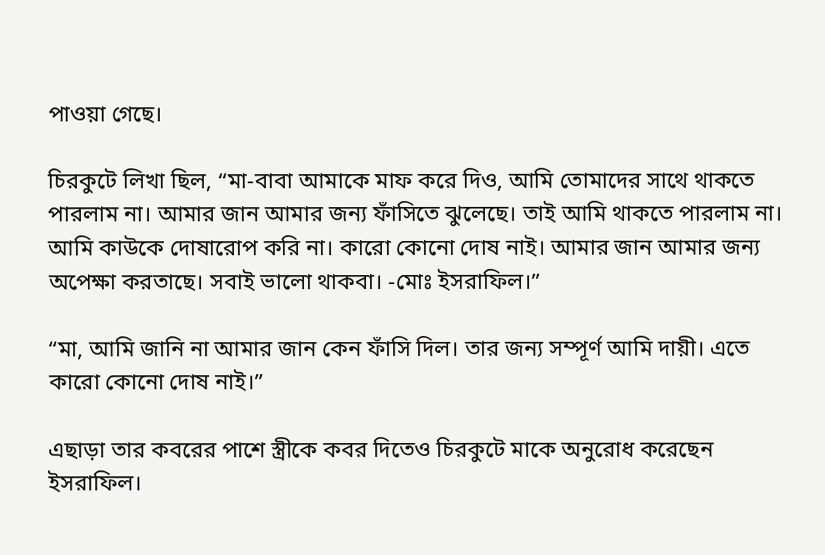পাওয়া গেছে।

চিরকুটে লিখা ছিল, “মা-বাবা আমাকে মাফ করে দিও, আমি তোমাদের সাথে থাকতে পারলাম না। আমার জান আমার জন্য ফাঁসিতে ঝুলেছে। তাই আমি থাকতে পারলাম না। আমি কাউকে দোষারোপ করি না। কারো কোনো দোষ নাই। আমার জান আমার জন্য অপেক্ষা করতাছে। সবাই ভালো থাকবা। -মোঃ ইসরাফিল।”

“মা, আমি জানি না আমার জান কেন ফাঁসি দিল। তার জন্য সম্পূর্ণ আমি দায়ী। এতে কারো কোনো দোষ নাই।”

এছাড়া তার কবরের পাশে স্ত্রীকে কবর দিতেও চিরকুটে মাকে অনুরোধ করেছেন ইসরাফিল।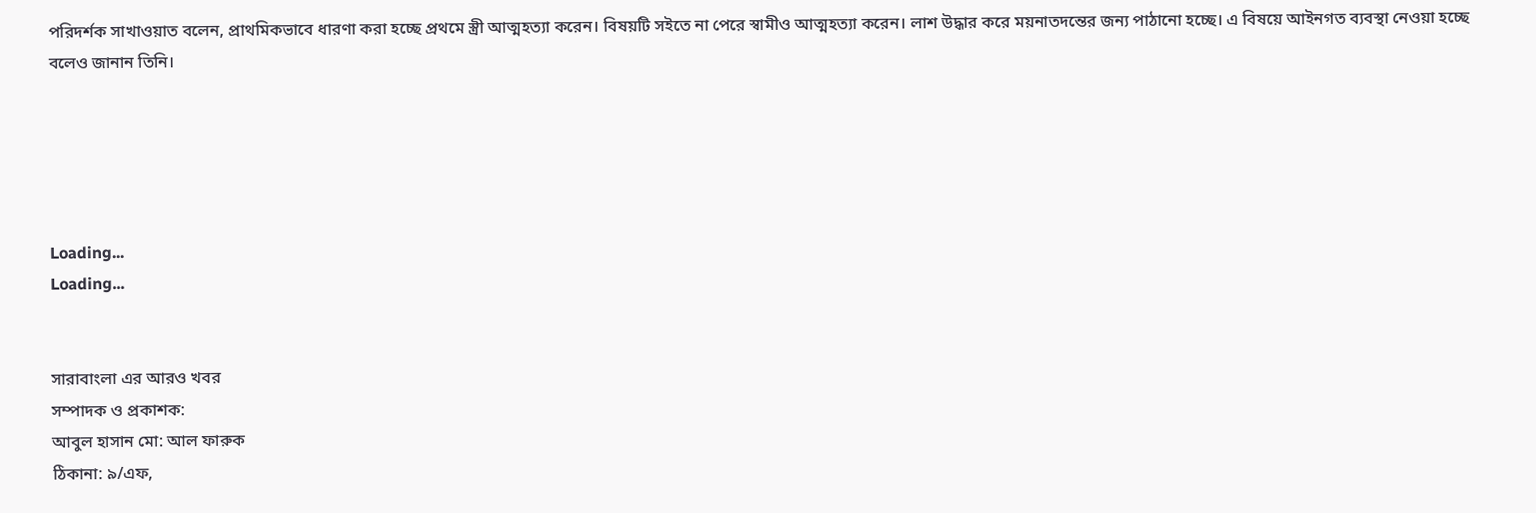পরিদর্শক সাখাওয়াত বলেন, প্রাথমিকভাবে ধারণা করা হচ্ছে প্রথমে স্ত্রী আত্মহত্যা করেন। বিষয়টি সইতে না পেরে স্বামীও আত্মহত্যা করেন। লাশ উদ্ধার করে ময়নাতদন্তের জন্য পাঠানো হচ্ছে। এ বিষয়ে আইনগত ব্যবস্থা নেওয়া হচ্ছে বলেও জানান তিনি।





Loading...
Loading...


সারাবাংলা এর আরও খবর
সম্পাদক ও প্রকাশক:
আবুল হাসান মো: আল ফারুক
ঠিকানা: ৯/এফ,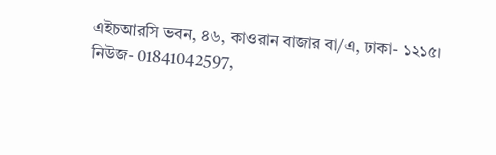এইচআরসি ভবন, ৪৬, কাওরান বাজার বা/এ, ঢাকা- ১২১৫।
নিউজ- 01841042597,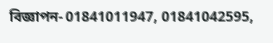বিজ্ঞাপন- 01841011947, 01841042595,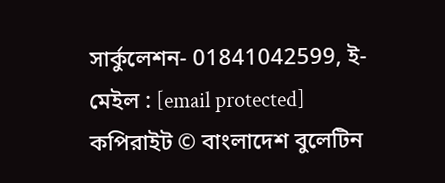সার্কুলেশন- 01841042599, ই-মেইল : [email protected]
কপিরাইট © বাংলাদেশ বুলেটিন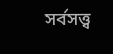সর্বসত্ত্ব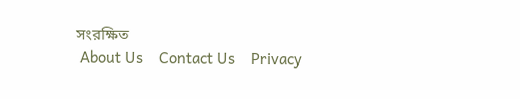সংরক্ষিত
 About Us    Contact Us    Privacy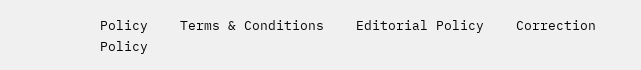Policy    Terms & Conditions    Editorial Policy    Correction Policy